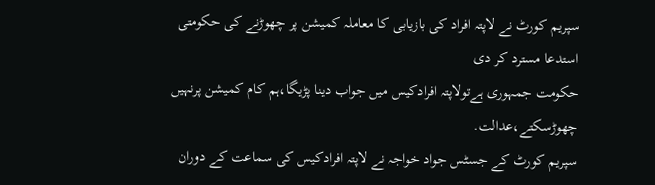سپریم کورٹ نے لاپتہ افراد کی بازیابی کا معاملہ کمیشن پر چھوڑنے کی حکومتی استدعا مسترد کر دی
حکومت جمہوری ہےتولاپتہ افرادکیس میں جواب دینا پڑیگا،ہم کام کمیشن پرنہیں چھوڑسکتے،عدالت.
سپریم کورٹ کے جسٹس جواد خواجہ نے لاپتہ افرادکیس کی سماعت کے دوران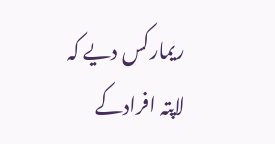ریمارکس دیے کہ لاپتہ افرادکے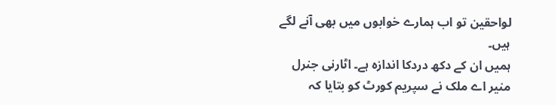لواحقین تو اب ہمارے خوابوں میں بھی آنے لگے ہیں۔
ہمیں ان کے دکھ دردکا اندازہ ہے۔ اٹارنی جنرل منیر اے ملک نے سپریم کورٹ کو بتایا کہ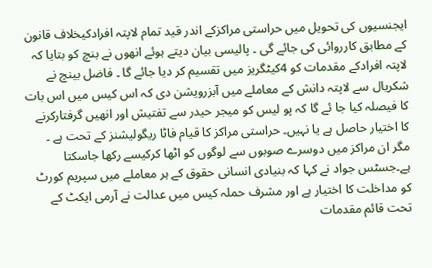ایجنسیوں کی تحویل میں حراستی مراکزکے اندر قید تمام لاپتہ افرادکیخلاف قانون کے مطابق کارروائی کی جائے گی ۔ پالیسی بیان دیتے ہوئے انھوں نے بنچ کو بتایا کہ لاپتہ افرادکے مقدمات کو 4کیٹگریز میں تقسیم کر دیا جائے گا ۔ فاضل بینچ نے شکریال سے لاپتہ دانش کے معاملے میں آبزرویشن دی کہ اس کیس میں اس بات کا فیصلہ کیا جا ئے گا کہ پو لیس کو میجر حیدر سے تفتیش اور انھیں گرفتارکرنے کا اختیار حاصل ہے یا نہیں۔ حراستی مراکز کا قیام فاٹا ریگولیشنز کے تحت ہے ۔
مگر ان مراکز میں دوسرے صوبوں سے لوگوں کو اٹھا کرکیسے رکھا جاسکتا ہے۔جسٹس جواد نے کہا کہ بنیادی انسانی حقوق کے ہر معاملے میں سپریم کورٹ کو مداخلت کا اختیار ہے اور مشرف حملہ کیس میں عدالت نے آرمی ایکٹ کے تحت قائم مقدمات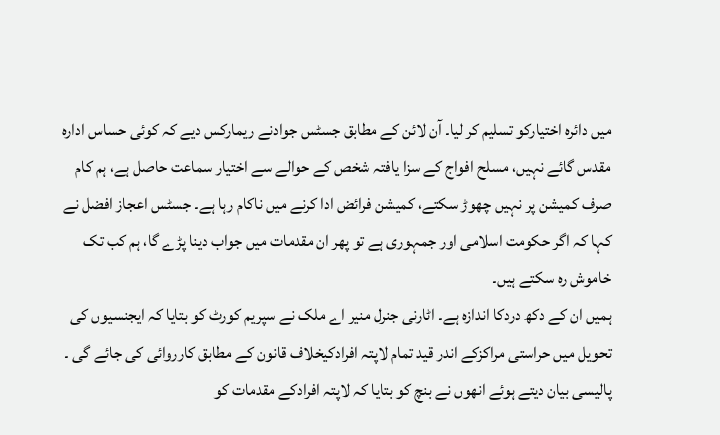میں دائرہ اختیارکو تسلیم کر لیا۔ آن لائن کے مطابق جسٹس جوادنے ریمارکس دیے کہ کوئی حساس ادارہ مقدس گائے نہیں، مسلح افواج کے سزا یافتہ شخص کے حوالے سے اختیار سماعت حاصل ہے، ہم کام صرف کمیشن پر نہیں چھوڑ سکتے، کمیشن فرائض ادا کرنے میں ناکام رہا ہے۔ جسٹس اعجاز افضل نے کہا کہ اگر حکومت اسلامی اور جمہوری ہے تو پھر ان مقدمات میں جواب دینا پڑے گا، ہم کب تک خاموش رہ سکتے ہیں۔
ہمیں ان کے دکھ دردکا اندازہ ہے۔ اٹارنی جنرل منیر اے ملک نے سپریم کورٹ کو بتایا کہ ایجنسیوں کی تحویل میں حراستی مراکزکے اندر قید تمام لاپتہ افرادکیخلاف قانون کے مطابق کارروائی کی جائے گی ۔ پالیسی بیان دیتے ہوئے انھوں نے بنچ کو بتایا کہ لاپتہ افرادکے مقدمات کو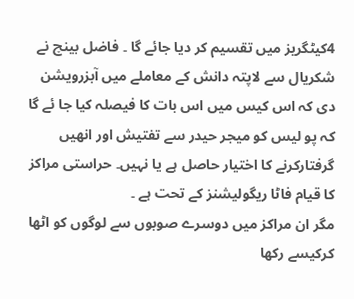4کیٹگریز میں تقسیم کر دیا جائے گا ۔ فاضل بینچ نے شکریال سے لاپتہ دانش کے معاملے میں آبزرویشن دی کہ اس کیس میں اس بات کا فیصلہ کیا جا ئے گا کہ پو لیس کو میجر حیدر سے تفتیش اور انھیں گرفتارکرنے کا اختیار حاصل ہے یا نہیں۔ حراستی مراکز کا قیام فاٹا ریگولیشنز کے تحت ہے ۔
مگر ان مراکز میں دوسرے صوبوں سے لوگوں کو اٹھا کرکیسے رکھا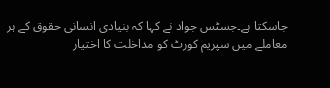جاسکتا ہے۔جسٹس جواد نے کہا کہ بنیادی انسانی حقوق کے ہر معاملے میں سپریم کورٹ کو مداخلت کا اختیار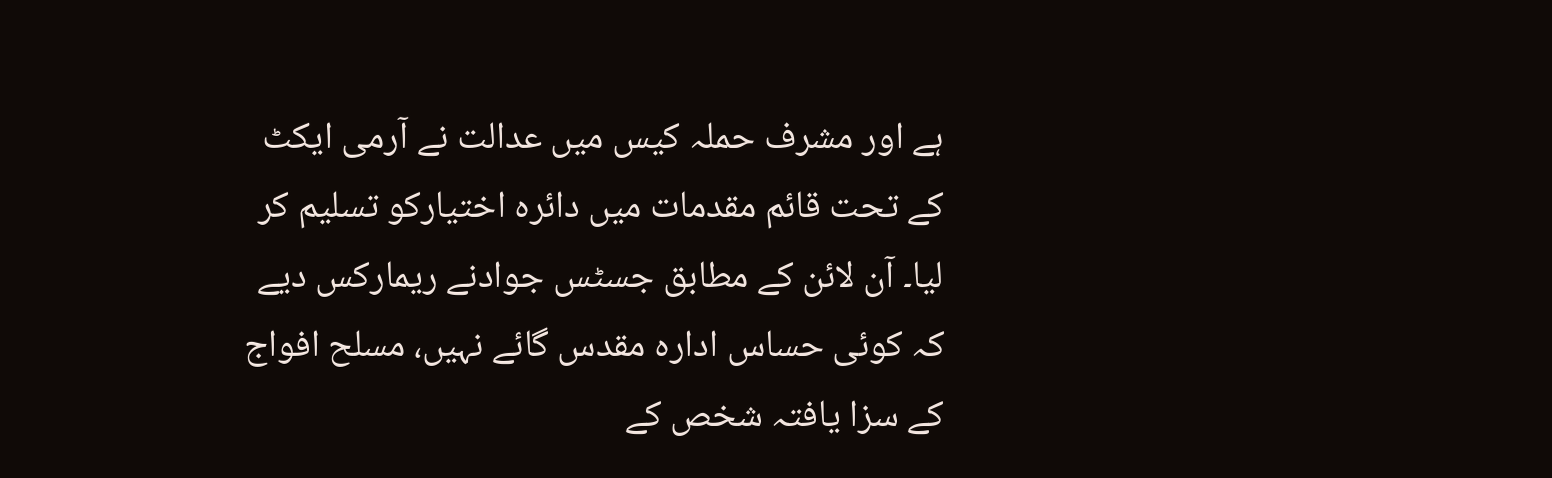ہے اور مشرف حملہ کیس میں عدالت نے آرمی ایکٹ کے تحت قائم مقدمات میں دائرہ اختیارکو تسلیم کر لیا۔ آن لائن کے مطابق جسٹس جوادنے ریمارکس دیے کہ کوئی حساس ادارہ مقدس گائے نہیں، مسلح افواج کے سزا یافتہ شخص کے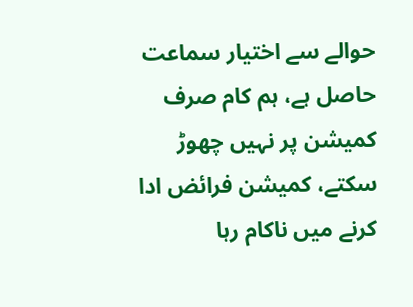حوالے سے اختیار سماعت حاصل ہے، ہم کام صرف کمیشن پر نہیں چھوڑ سکتے، کمیشن فرائض ادا کرنے میں ناکام رہا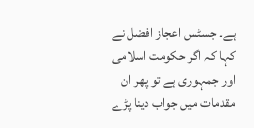ہے۔ جسٹس اعجاز افضل نے کہا کہ اگر حکومت اسلامی اور جمہوری ہے تو پھر ان مقدمات میں جواب دینا پڑے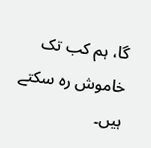گا، ہم کب تک خاموش رہ سکتے ہیں۔